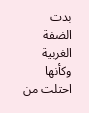بدت الضفة الغربية وكأنها احتلت من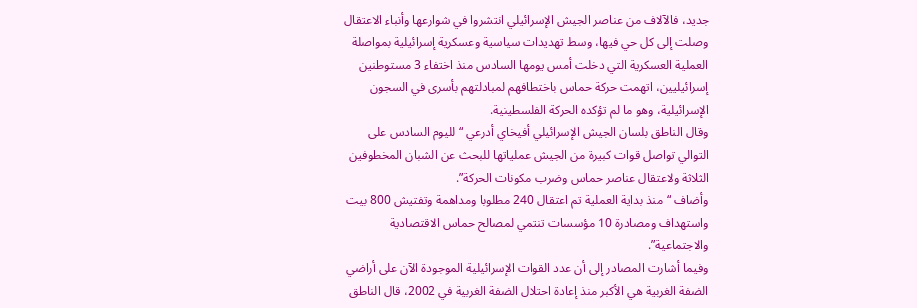جديد، فالآلاف من عناصر الجيش الإسرائيلي انتشروا في شوارعها وأنباء الاعتقال وصلت إلى كل حي فيها، وسط تهديدات سياسية وعسكرية إسرائيلية بمواصلة العملية العسكرية التي دخلت أمس يومها السادس منذ اختفاء 3 مستوطنين إسرائيليين، اتهمت حركة حماس باختطافهم لمبادلتهم بأسرى في السجون الإسرائيلية، وهو ما لم تؤكده الحركة الفلسطينية.
وقال الناطق بلسان الجيش الإسرائيلي أفيخاي أدرعي “لليوم السادس على التوالي تواصل قوات كبيرة من الجيش عملياتها للبحث عن الشبان المخطوفين الثلاثة ولاعتقال عناصر حماس وضرب مكونات الحركة”.
وأضاف “منذ بداية العملية تم اعتقال 240 مطلوبا ومداهمة وتفتيش 800 بيت واستهداف ومصادرة 10 مؤسسات تنتمي لمصالح حماس الاقتصادية والاجتماعية”.
وفيما أشارت المصادر إلى أن عدد القوات الإسرائيلية الموجودة الآن على أراضي الضفة الغربية هي الأكبر منذ إعادة احتلال الضفة الغربية في 2002، قال الناطق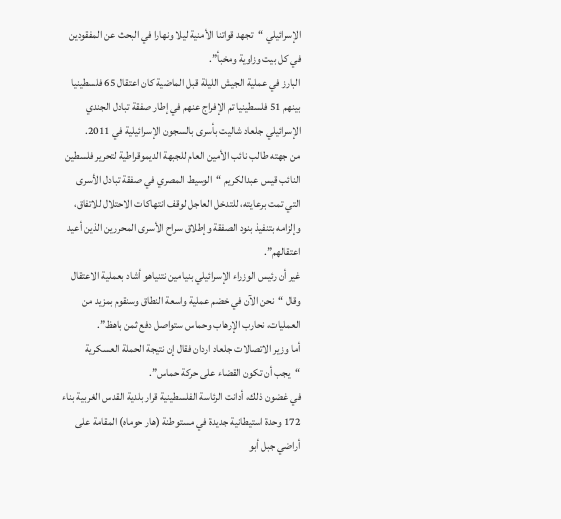الإسرائيلي “تجهد قواتنا الأمنية ليلا ونهارا في البحث عن المفقودين في كل بيت وزاوية ومخبأ”.
البارز في عملية الجيش الليلة قبل الماضية كان اعتقال 65 فلسطينيا بينهم 51 فلسطينيا تم الإفراج عنهم في إطار صفقة تبادل الجندي الإسرائيلي جلعاد شاليت بأسرى بالسجون الإسرائيلية في 2011.
من جهته طالب نائب الأمين العام للجبهة الديموقراطية لتحرير فلسطين النائب قيس عبدالكريم “الوسيط المصري في صفقة تبادل الأسرى التي تمت برعايته، للتدخل العاجل لوقف انتهاكات الاحتلال للاتفاق، وإلزامه بتنفيذ بنود الصفقة وإطلاق سراح الأسرى المحررين الذين أعيد اعتقالهم”.
غير أن رئيس الوزراء الإسرائيلي بنيامين نتنياهو أشاد بعملية الاعتقال وقال “نحن الآن في خضم عملية واسعة النطاق وسنقوم بمزيد من العمليات، نحارب الإرهاب وحماس ستواصل دفع ثمن باهظ”.
أما وزير الاتصالات جلعاد اردان فقال إن نتيجة الحملة العسكرية “يجب أن تكون القضاء على حركة حماس”.
في غضون ذلك، أدانت الرئاسة الفلسطينية قرار بلدية القدس الغربية بناء 172 وحدة استيطانية جديدة في مستوطنة (هار حوماه) المقامة على أراضي جبل أبو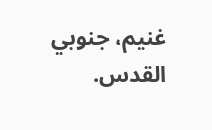غنيم، جنوبي القدس.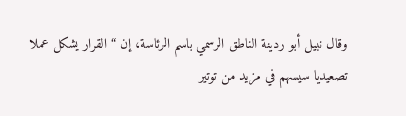وقال نبيل أبو ردينة الناطق الرسمي باسم الرئاسة، إن “القرار يشكل عملا تصعيديا سيسهم في مزيد من توتير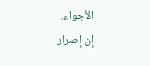الأجواء.
إن إصرار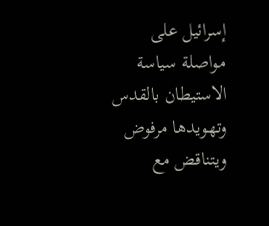إسرائيل على مواصلة سياسة الاستيطان بالقدس وتهويدها مرفوض ويتناقض مع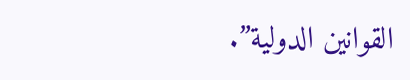القوانين الدولية”.